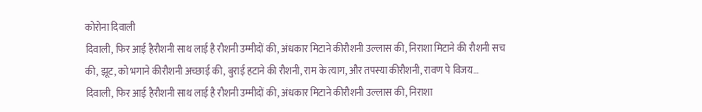कोरोना दिवाली
दिवाली, फिर आई हैरौशनी साथ लाई है रौशनी उम्मीदों की, अंधकार मिटाने कीरौशनी उल्लास की, निराशा मिटाने की रौशनी सच की, झूट, को भगाने कीरौशनी अच्छाई की, बुराई हटाने की रौशनी, राम के त्याग, और तपस्या कीरौशनी, रावण पे विजय…
दिवाली, फिर आई हैरौशनी साथ लाई है रौशनी उम्मीदों की, अंधकार मिटाने कीरौशनी उल्लास की, निराशा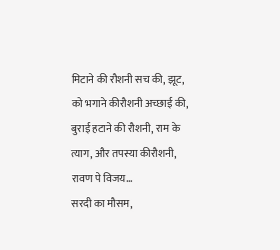मिटाने की रौशनी सच की, झूट, को भगाने कीरौशनी अच्छाई की, बुराई हटाने की रौशनी, राम के त्याग, और तपस्या कीरौशनी, रावण पे विजय…
सरदी का मौसम,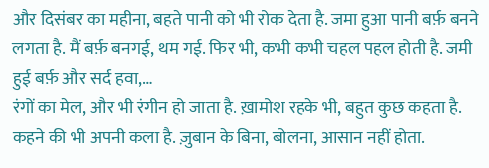और दिसंबर का महीना, बहते पानी को भी रोक देता है. जमा हुआ पानी बर्फ़ बनने लगता है. मैं बर्फ़ बनगई, थम गई. फिर भी, कभी कभी चहल पहल होती है. जमी हुई बर्फ़ और सर्द हवा,…
रंगों का मेल, और भी रंगीन हो जाता है. ख़ामोश रहके भी, बहुत कुछ कहता है. कहने की भी अपनी कला है. ज़ुबान के बिना, बोलना, आसान नहीं होता.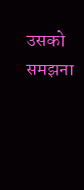उसको समझना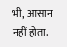भी, आसान नहीं होता.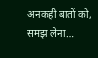अनकही बातों को, समझ लेना…